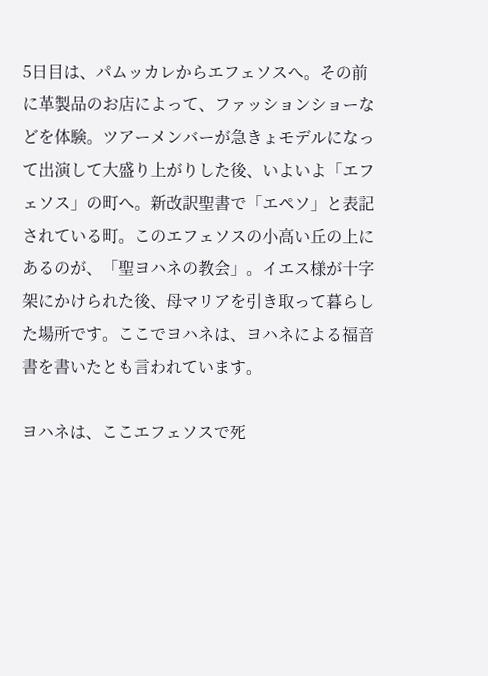5日目は、パムッカレからエフェソスへ。その前に革製品のお店によって、ファッションショーなどを体験。ツアーメンバーが急きょモデルになって出演して大盛り上がりした後、いよいよ「エフェソス」の町へ。新改訳聖書で「エペソ」と表記されている町。このエフェソスの小高い丘の上にあるのが、「聖ヨハネの教会」。イエス様が十字架にかけられた後、母マリアを引き取って暮らした場所です。ここでヨハネは、ヨハネによる福音書を書いたとも言われています。

ヨハネは、ここエフェソスで死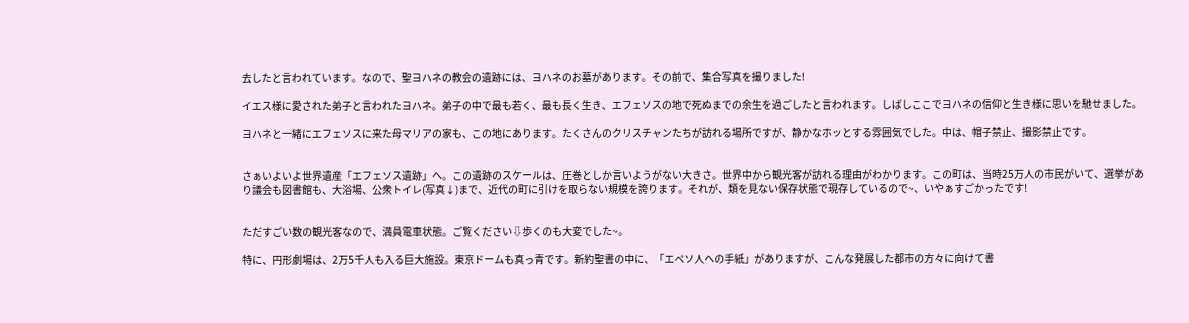去したと言われています。なので、聖ヨハネの教会の遺跡には、ヨハネのお墓があります。その前で、集合写真を撮りました!

イエス様に愛された弟子と言われたヨハネ。弟子の中で最も若く、最も長く生き、エフェソスの地で死ぬまでの余生を過ごしたと言われます。しばしここでヨハネの信仰と生き様に思いを馳せました。

ヨハネと一緒にエフェソスに来た母マリアの家も、この地にあります。たくさんのクリスチャンたちが訪れる場所ですが、静かなホッとする雰囲気でした。中は、帽子禁止、撮影禁止です。


さぁいよいよ世界遺産「エフェソス遺跡」へ。この遺跡のスケールは、圧巻としか言いようがない大きさ。世界中から観光客が訪れる理由がわかります。この町は、当時25万人の市民がいて、選挙があり議会も図書館も、大浴場、公衆トイレ(写真↓)まで、近代の町に引けを取らない規模を誇ります。それが、類を見ない保存状態で現存しているので~、いやぁすごかったです!


ただすごい数の観光客なので、満員電車状態。ご覧ください⇩歩くのも大変でした~。

特に、円形劇場は、2万5千人も入る巨大施設。東京ドームも真っ青です。新約聖書の中に、「エペソ人への手紙」がありますが、こんな発展した都市の方々に向けて書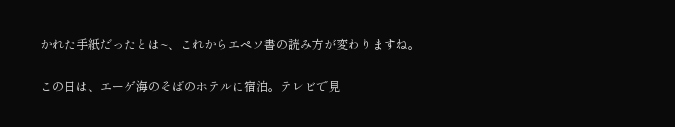かれた手紙だったとは~、これからエペソ書の読み方が変わりますね。

この日は、エーゲ海のそばのホテルに宿泊。テレビで見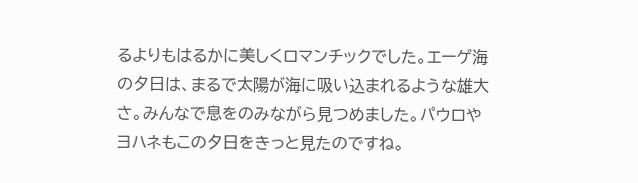るよりもはるかに美しくロマンチックでした。エーゲ海の夕日は、まるで太陽が海に吸い込まれるような雄大さ。みんなで息をのみながら見つめました。パウロやヨハネもこの夕日をきっと見たのですね。